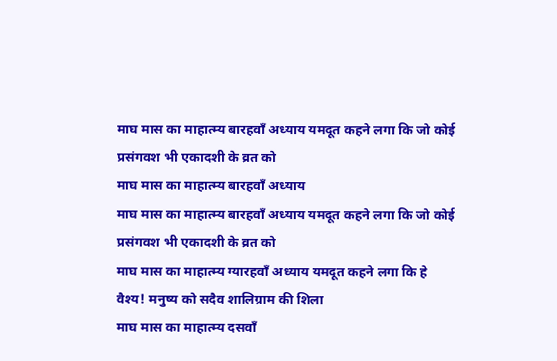माघ मास का माहात्म्य बारहवाँ अध्याय यमदूत कहने लगा कि जो कोई प्रसंगवश भी एकादशी के व्रत को
माघ मास का माहात्म्य बारहवाँ अध्याय
माघ मास का माहात्म्य बारहवाँ अध्याय यमदूत कहने लगा कि जो कोई प्रसंगवश भी एकादशी के व्रत को
माघ मास का माहात्म्य ग्यारहवाँ अध्याय यमदूत कहने लगा कि हे वैश्य! मनुष्य को सदैव शालिग्राम की शिला
माघ मास का माहात्म्य दसवाँ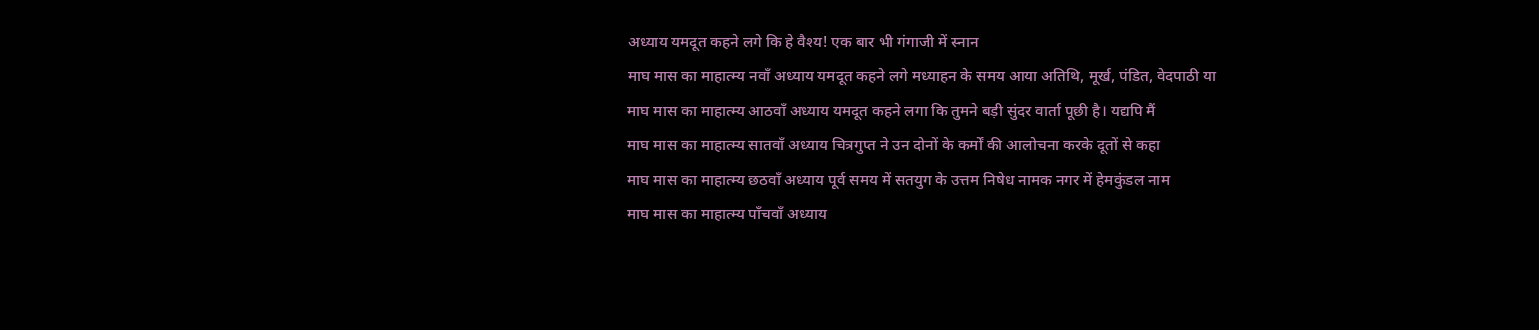अध्याय यमदूत कहने लगे कि हे वैश्य! एक बार भी गंगाजी में स्नान
माघ मास का माहात्म्य नवाँ अध्याय यमदूत कहने लगे मध्याहन के समय आया अतिथि, मूर्ख, पंडित, वेदपाठी या
माघ मास का माहात्म्य आठवाँ अध्याय यमदूत कहने लगा कि तुमने बड़ी सुंदर वार्ता पूछी है। यद्यपि मैं
माघ मास का माहात्म्य सातवाँ अध्याय चित्रगुप्त ने उन दोनों के कर्मों की आलोचना करके दूतों से कहा
माघ मास का माहात्म्य छठवाँ अध्याय पूर्व समय में सतयुग के उत्तम निषेध नामक नगर में हेमकुंडल नाम
माघ मास का माहात्म्य पाँचवाँ अध्याय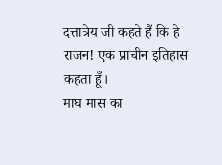दत्तात्रेय जी कहते हैं कि हे राजन! एक प्राचीन इतिहास कहता हूँ।
माघ मास का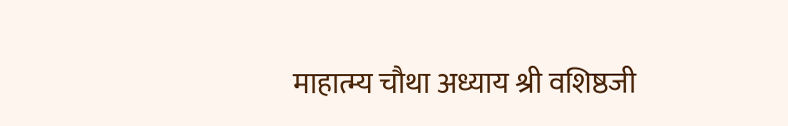माहात्म्य चौथा अध्याय श्री वशिष्ठजी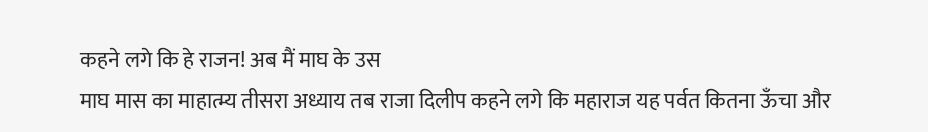कहने लगे कि हे राजन! अब मैं माघ के उस
माघ मास का माहात्म्य तीसरा अध्याय तब राजा दिलीप कहने लगे कि महाराज यह पर्वत कितना ऊँचा और